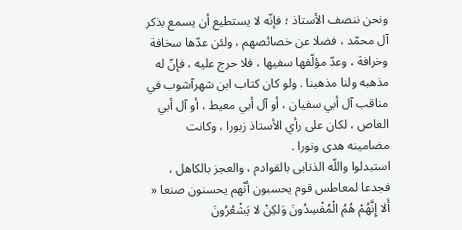ونحن ننصف الأستاذ ؛ فإنّه لا يستطيع أن يسمع بذكر آل محمّد ، فضلا عن خصائصهم ، ولئن عدّها سخافة وخرافة ، وعدّ مؤلّفها سفيها ، فلا حرج عليه ، فإنّ له مذهبه ولنا مذهبنا . ولو كان كتاب ابن شهرآشوب في مناقب آل أبي سفيان ، أو آل أبي معيط ، أو آل أبي العاص ، لكان على رأي الأستاذ زبورا ، وكانت مضامينه هدى ونورا .
استبدلوا واللّه الذنابى بالقوادم ، والعجز بالكاهل ، فجدعا لمعاطس قوم يحسبون أنّهم يحسنون صنعا «
أَلا إِنَّهُمْ هُمُ الْمُفْسِدُونَ وَلكِنْ لا يَشْعُرُونَ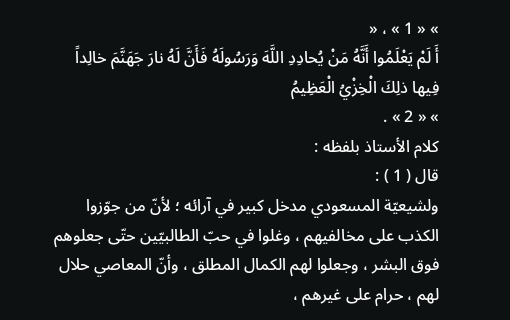» « 1 » ، «
أَ لَمْ يَعْلَمُوا أَنَّهُ مَنْ يُحادِدِ اللَّهَ وَرَسُولَهُ فَأَنَّ لَهُ نارَ جَهَنَّمَ خالِداً فِيها ذلِكَ الْخِزْيُ الْعَظِيمُ
» « 2 » .
كلام الأستاذ بلفظه :
قال ( 1 ) :
ولشيعيّة المسعودي مدخل كبير في آرائه ؛ لأنّ من جوّزوا الكذب على مخالفيهم ، وغلوا في حبّ الطالبيّين حتّى جعلوهم فوق البشر ، وجعلوا لهم الكمال المطلق ، وأنّ المعاصي حلال لهم ، حرام على غيرهم ،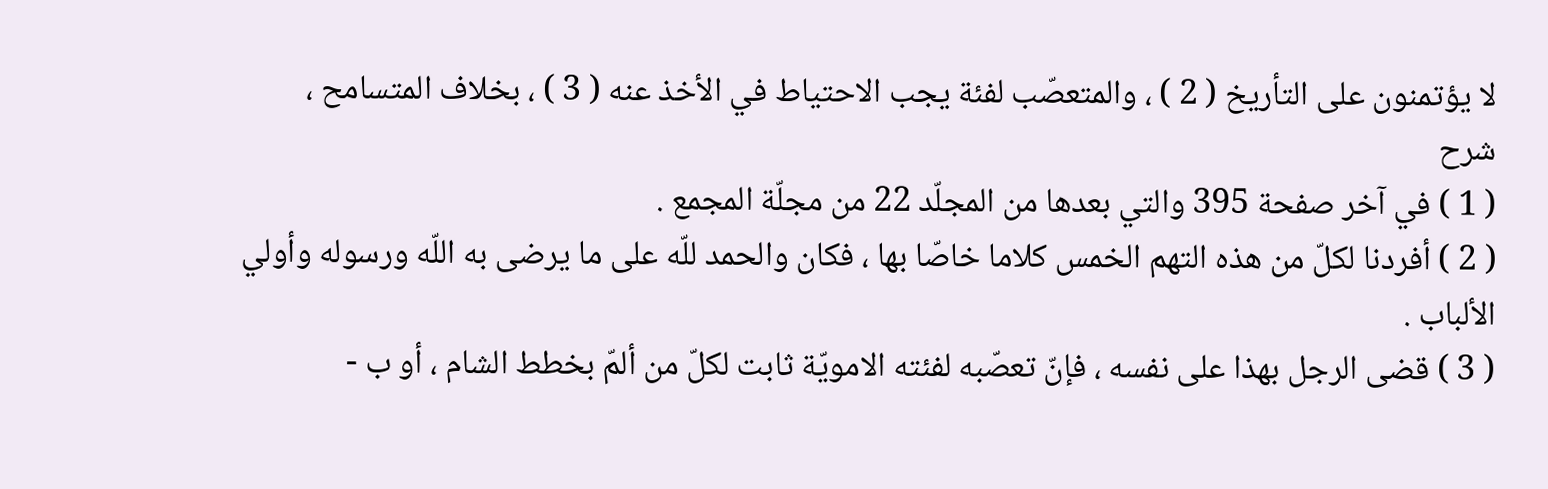لا يؤتمنون على التأريخ ( 2 ) ، والمتعصّب لفئة يجب الاحتياط في الأخذ عنه ( 3 ) ، بخلاف المتسامح ،
شرح
( 1 ) في آخر صفحة 395 والتي بعدها من المجلّد 22 من مجلّة المجمع .
( 2 ) أفردنا لكلّ من هذه التهم الخمس كلاما خاصّا بها ، فكان والحمد للّه على ما يرضى به اللّه ورسوله وأولي الألباب .
( 3 ) قضى الرجل بهذا على نفسه ، فإنّ تعصّبه لفئته الامويّة ثابت لكلّ من ألمّ بخطط الشام ، أو ب -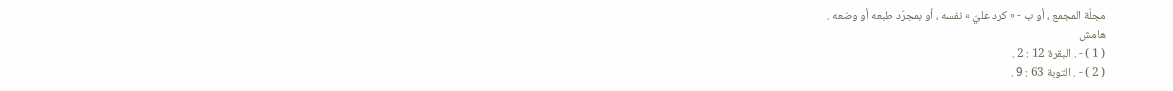مجلّة المجمع ، أو ب - « كرد عليّ » نفسه ، أو بمجرّد طبعه أو وضعه .
هامش
( 1 ) - . البقرة 12 : 2 .
( 2 ) - . التوبة 63 : 9 .